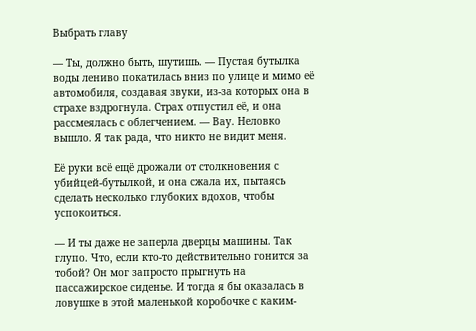Выбрать главу

— Ты, должно быть, шутишь. — Пустая бутылка воды лениво покатилась вниз по улице и мимо её автомобиля, создавая звуки, из-за которых она в страхе вздрогнула. Страх отпустил её, и она рассмеялась с облегчением. — Вау. Неловко вышло. Я так рада, что никто не видит меня.

Её руки всё ещё дрожали от столкновения с убийцей-бутылкой, и она сжала их, пытаясь сделать несколько глубоких вдохов, чтобы успокоиться.

— И ты даже не заперла дверцы машины. Так глупо. Что, если кто-то действительно гонится за тобой? Он мог запросто прыгнуть на пассажирское сиденье. И тогда я бы оказалась в ловушке в этой маленькой коробочке с каким-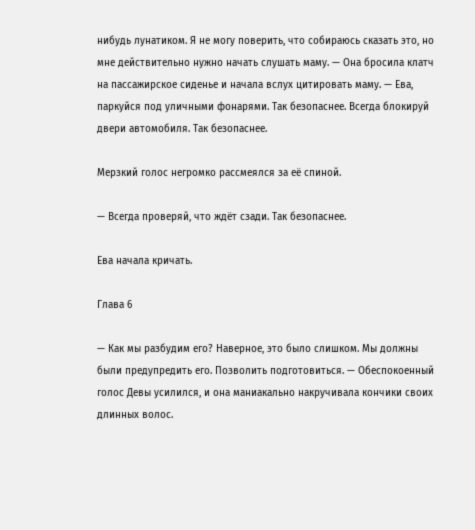нибудь лунатиком. Я не могу поверить, что собираюсь сказать это, но мне действительно нужно начать слушать маму. — Она бросила клатч на пассажирское сиденье и начала вслух цитировать маму. — Ева, паркуйся под уличными фонарями. Так безопаснее. Всегда блокируй двери автомобиля. Так безопаснее.

Мерзкий голос негромко рассмеялся за её спиной.

— Всегда проверяй, что ждёт сзади. Так безопаснее.

Ева начала кричать.

Глава 6

— Как мы разбудим его? Наверное, это было слишком. Мы должны были предупредить его. Позволить подготовиться. — Обеспокоенный голос Девы усилился, и она маниакально накручивала кончики своих длинных волос.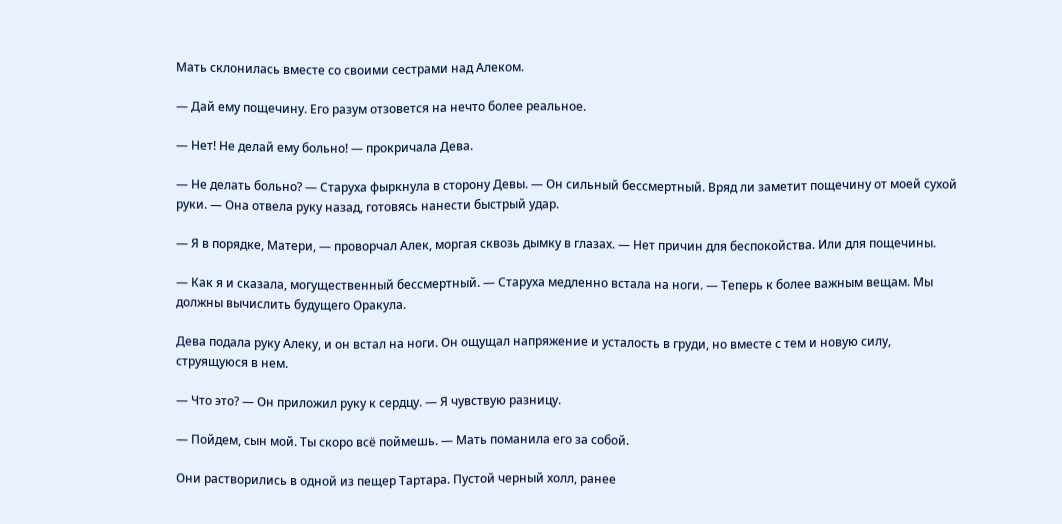Мать склонилась вместе со своими сестрами над Алеком.

— Дай ему пощечину. Его разум отзовется на нечто более реальное.

— Нет! Не делай ему больно! — прокричала Дева.

— Не делать больно? — Старуха фыркнула в сторону Девы. — Он сильный бессмертный. Вряд ли заметит пощечину от моей сухой руки. — Она отвела руку назад, готовясь нанести быстрый удар.

— Я в порядке, Матери, — проворчал Алек, моргая сквозь дымку в глазах. — Нет причин для беспокойства. Или для пощечины.

— Как я и сказала, могущественный бессмертный. — Старуха медленно встала на ноги. — Теперь к более важным вещам. Мы должны вычислить будущего Оракула.

Дева подала руку Алеку, и он встал на ноги. Он ощущал напряжение и усталость в груди, но вместе с тем и новую силу, струящуюся в нем.

— Что это? — Он приложил руку к сердцу. — Я чувствую разницу.

— Пойдем, сын мой. Ты скоро всё поймешь. — Мать поманила его за собой.

Они растворились в одной из пещер Тартара. Пустой черный холл, ранее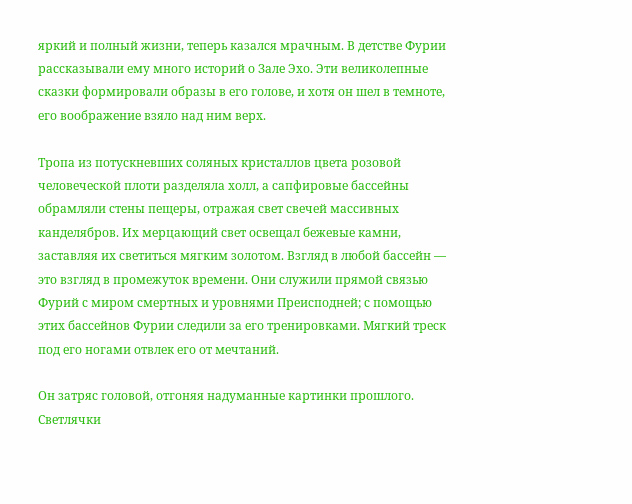яркий и полный жизни, теперь казался мрачным. В детстве Фурии рассказывали ему много историй о Зале Эхо. Эти великолепные сказки формировали образы в его голове, и хотя он шел в темноте, его воображение взяло над ним верх.

Тропа из потускневших соляных кристаллов цвета розовой человеческой плоти разделяла холл, а сапфировые бассейны обрамляли стены пещеры, отражая свет свечей массивных канделябров. Их мерцающий свет освещал бежевые камни, заставляя их светиться мягким золотом. Взгляд в любой бассейн — это взгляд в промежуток времени. Они служили прямой связью Фурий с миром смертных и уровнями Преисподней; с помощью этих бассейнов Фурии следили за его тренировками. Мягкий треск под его ногами отвлек его от мечтаний.

Он затряс головой, отгоняя надуманные картинки прошлого. Светлячки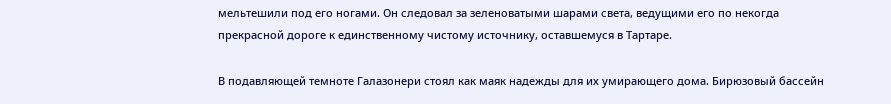мельтешили под его ногами. Он следовал за зеленоватыми шарами света, ведущими его по некогда прекрасной дороге к единственному чистому источнику, оставшемуся в Тартаре.

В подавляющей темноте Галазонери стоял как маяк надежды для их умирающего дома. Бирюзовый бассейн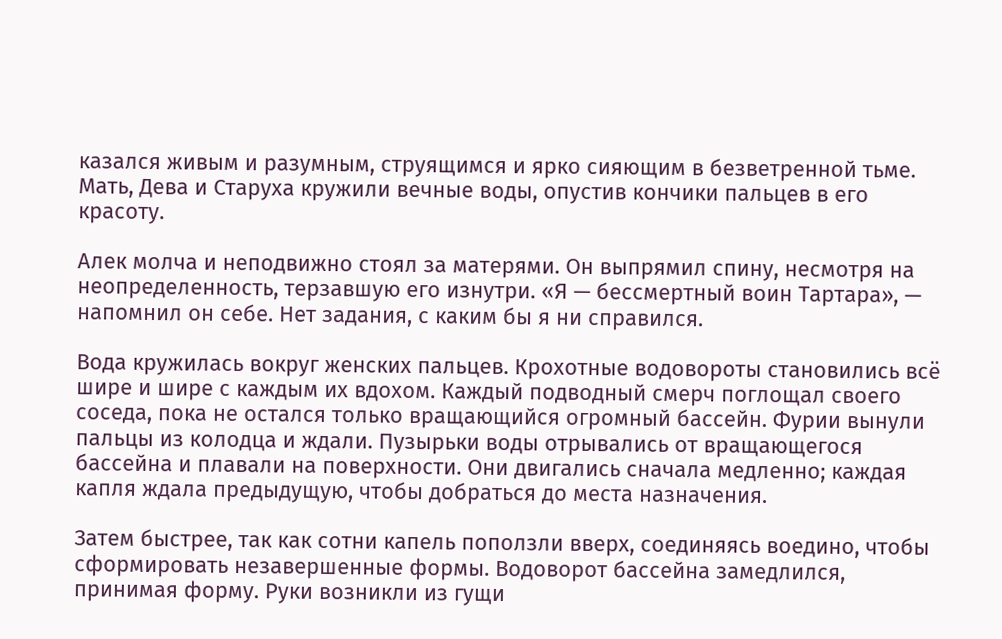казался живым и разумным, струящимся и ярко сияющим в безветренной тьме. Мать, Дева и Старуха кружили вечные воды, опустив кончики пальцев в его красоту.

Алек молча и неподвижно стоял за матерями. Он выпрямил спину, несмотря на неопределенность, терзавшую его изнутри. «Я — бессмертный воин Тартара», — напомнил он себе. Нет задания, с каким бы я ни справился.

Вода кружилась вокруг женских пальцев. Крохотные водовороты становились всё шире и шире с каждым их вдохом. Каждый подводный смерч поглощал своего соседа, пока не остался только вращающийся огромный бассейн. Фурии вынули пальцы из колодца и ждали. Пузырьки воды отрывались от вращающегося бассейна и плавали на поверхности. Они двигались сначала медленно; каждая капля ждала предыдущую, чтобы добраться до места назначения.

Затем быстрее, так как сотни капель поползли вверх, соединяясь воедино, чтобы сформировать незавершенные формы. Водоворот бассейна замедлился, принимая форму. Руки возникли из гущи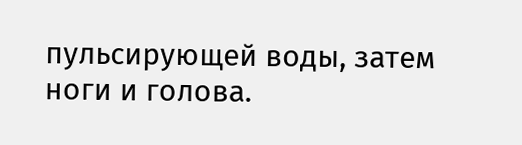пульсирующей воды, затем ноги и голова.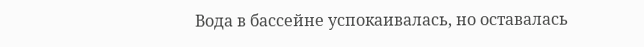Вода в бассейне успокаивалась, но оставалась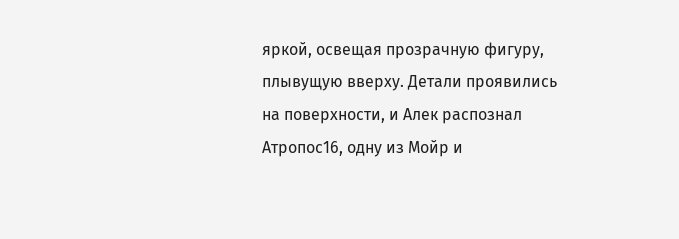яркой, освещая прозрачную фигуру, плывущую вверху. Детали проявились на поверхности, и Алек распознал Атропос16, одну из Мойр и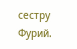сестру Фурий.